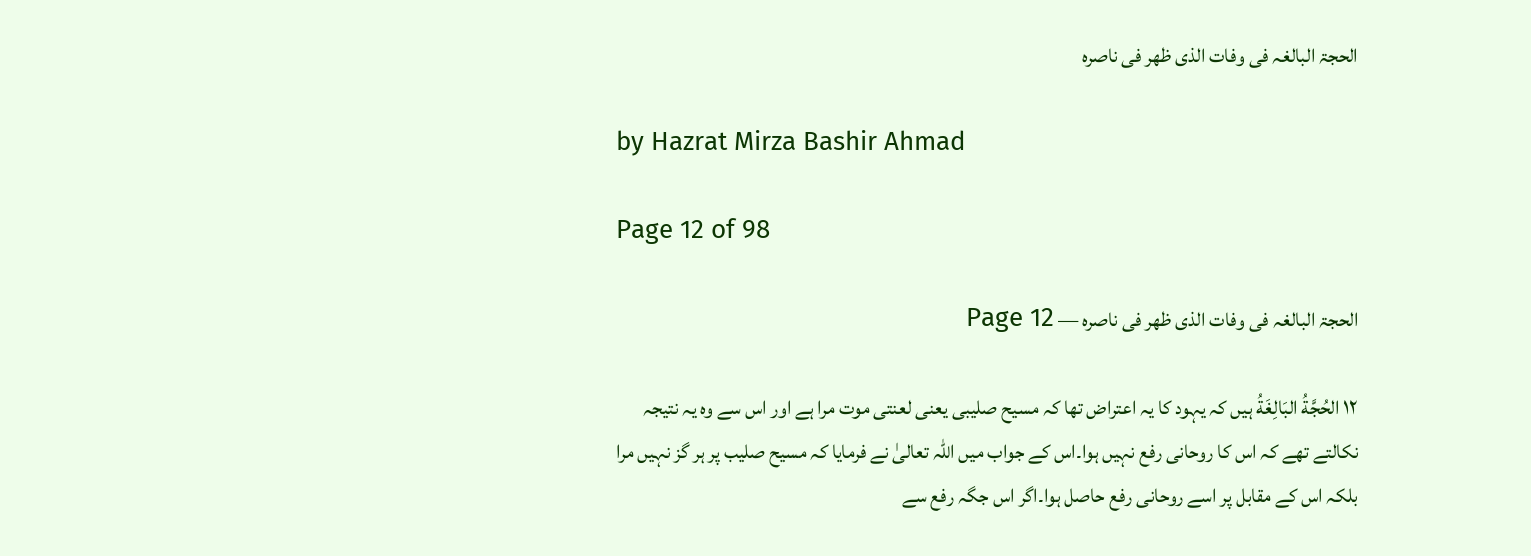الحجۃ البالغہ فی وفات الذی ظھر فی ناصرہ

by Hazrat Mirza Bashir Ahmad

Page 12 of 98

الحجۃ البالغہ فی وفات الذی ظھر فی ناصرہ — Page 12

۱۲ الحُجَّةُ البَالِغَةُ ہیں کہ یہود کا یہ اعتراض تھا کہ مسیح صلیبی یعنی لعنتی موت مرا ہے اور اس سے وہ یہ نتیجہ نکالتے تھے کہ اس کا روحانی رفع نہیں ہوا۔اس کے جواب میں اللہ تعالیٰ نے فرمایا کہ مسیح صلیب پر ہر گز نہیں مرا بلکہ اس کے مقابل پر اسے روحانی رفع حاصل ہوا۔اگر اس جگہ رفع سے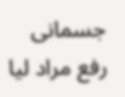جسمانی رفع مراد لیا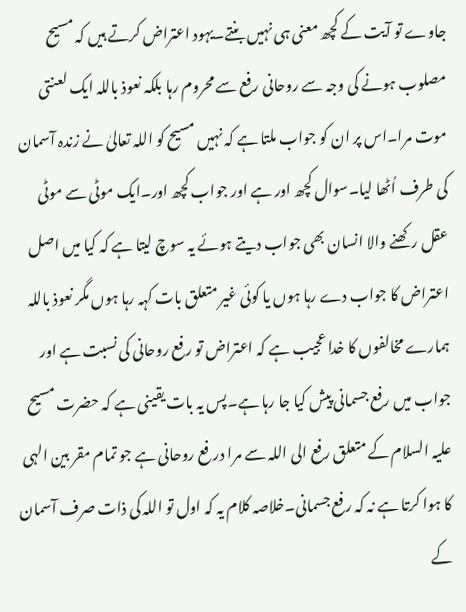جاوے تو آیت کے کچھ معنی ہی نہیں بنتے۔یہود اعتراض کرتے ہیں کہ مسیح مصلوب ہونے کی وجہ سے روحانی رفع سے محروم رہا بلکہ نعوذ باللہ ایک لعنتی موت مرا۔اس پر ان کو جواب ملتا ہے کہ نہیں مسیح کو اللہ تعالیٰ نے زندہ آسمان کی طرف اُٹھا لیا۔سوال کچھ اور ہے اور جواب کچھ اور۔ایک موٹی سے موٹی عقل رکھنے والا انسان بھی جواب دیتے ہوئے یہ سوچ لیتا ہے کہ کیا میں اصل اعتراض کا جواب دے رہا ہوں یا کوئی غیر متعلق بات کہہ رہا ہوں مگر نعوذ باللہ ہمارے مخالفوں کا خدا عجیب ہے کہ اعتراض تو رفع روحانی کی نسبت ہے اور جواب میں رفع جسمانی پیش کیا جا رہا ہے۔پس یہ بات یقینی ہے کہ حضرت مسیح علیہ السلام کے متعلق رفع الی اللہ سے مرا در فع روحانی ہے جو تمام مقر بین الہی کا ہوا کرتا ہے نہ کہ رفع جسمانی۔خلاصہ کلام یہ کہ اول تو اللہ کی ذات صرف آسمان کے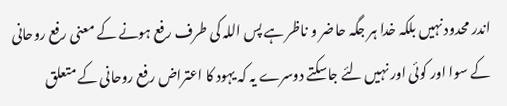اندر محدود نہیں بلکہ خدا ہر جگہ حاضر و ناظر ہے پس اللہ کی طرف رفع ہونے کے معنی رفع روحانی کے سوا اور کوئی اور نہیں لئے جاسکتے دوسرے یہ کہ یہود کا اعتراض رفع روحانی کے متعلق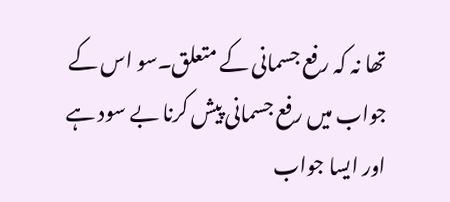تھا نہ کہ رفع جسمانی کے متعلق۔سو اس کے جواب میں رفع جسمانی پیش کرنا بے سود ہے اور ایسا جواب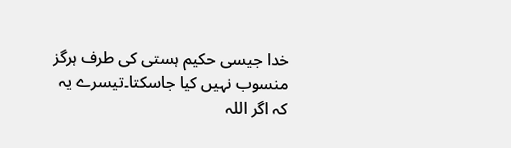خدا جیسی حکیم ہستی کی طرف ہرگز منسوب نہیں کیا جاسکتا۔تیسرے یہ کہ اگر اللہ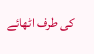کی طرف اٹھائے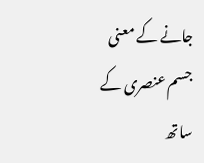جانے کے معنی جسم عنصری کے ساتھ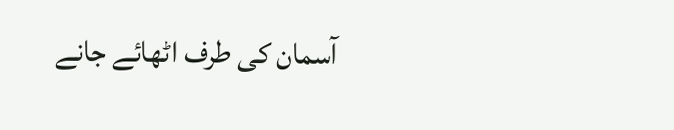آسمان کی طرف اٹھائے جانے